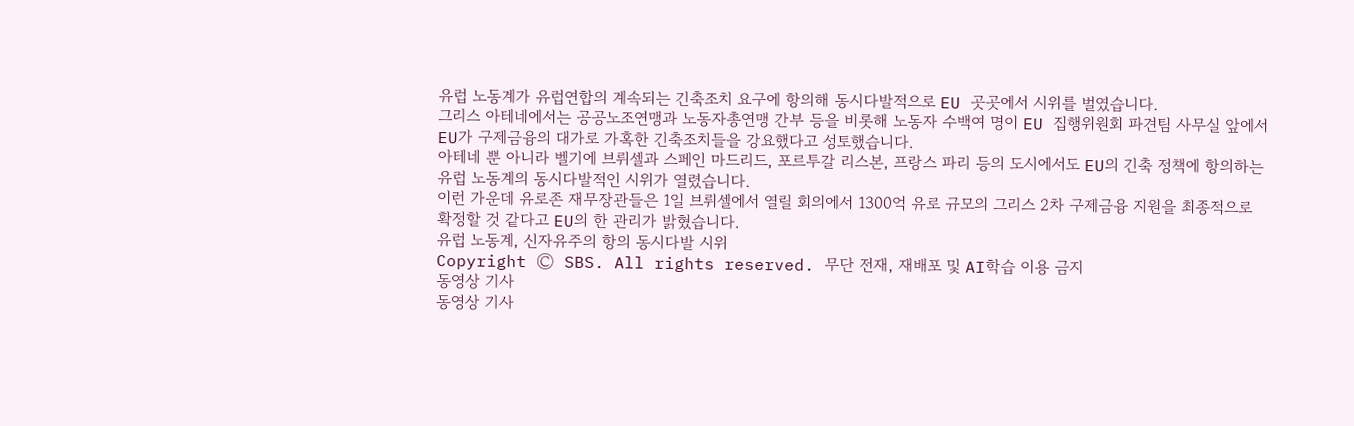유럽 노동계가 유럽연합의 계속되는 긴축조치 요구에 항의해 동시다발적으로 EU 곳곳에서 시위를 벌였습니다.
그리스 아테네에서는 공공노조연맹과 노동자총연맹 간부 등을 비롯해 노동자 수백여 명이 EU 집행위원회 파견팀 사무실 앞에서 EU가 구제금융의 대가로 가혹한 긴축조치들을 강요했다고 성토했습니다.
아테네 뿐 아니라 벨기에 브뤼셀과 스페인 마드리드, 포르투갈 리스본, 프랑스 파리 등의 도시에서도 EU의 긴축 정책에 항의하는 유럽 노동계의 동시다발적인 시위가 열렸습니다.
이런 가운데 유로존 재무장관들은 1일 브뤼셀에서 열릴 회의에서 1300억 유로 규모의 그리스 2차 구제금융 지원을 최종적으로 확정할 것 같다고 EU의 한 관리가 밝혔습니다.
유럽 노동계, 신자유주의 항의 동시다발 시위
Copyright Ⓒ SBS. All rights reserved. 무단 전재, 재배포 및 AI학습 이용 금지
동영상 기사
동영상 기사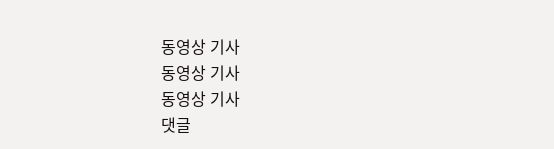동영상 기사
동영상 기사
동영상 기사
댓글